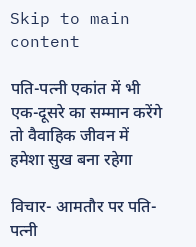Skip to main content

पति-पत्नी एकांत में भी एक-दूसरे का सम्मान करेंगे तो वैवाहिक जीवन में हमेशा सुख बना रहेगा

विचार- आमतौर पर पति-पत्नी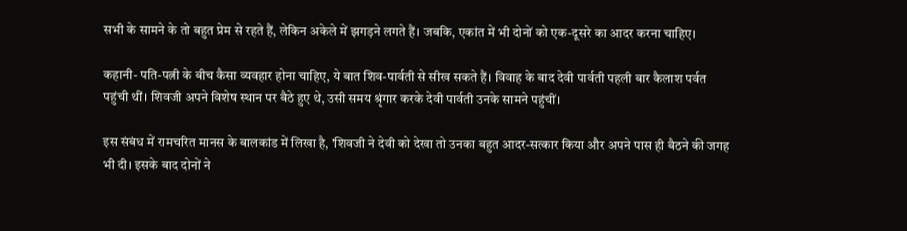सभी के सामने के तो बहुत प्रेम से रहते हैं, लेकिन अकेले में झगड़ने लगते हैं। जबकि, एकांत में भी दोनों को एक-दूसरे का आदर करना चाहिए।

कहानी- पति-पत्नी के बीच कैसा व्यवहार होना चाहिए, ये बात शिव-पार्वती से सीख सकते हैं। विवाह के बाद देवी पार्वती पहली बार कैलाश पर्वत पहुंची थीं। शिवजी अपने विशेष स्थान पर बैठे हुए थे, उसी समय श्रृंगार करके देवी पार्वती उनके सामने पहुंचीं।

इस संबंध में रामचरित मानस के बालकांड में लिखा है, 'शिवजी ने देवी को देखा तो उनका बहुत आदर-सत्कार किया और अपने पास ही बैठने की जगह भी दी। इसके बाद दोनों ने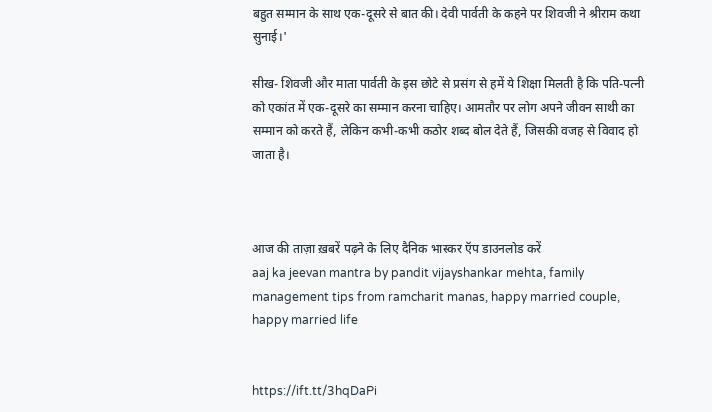बहुत सम्मान के साथ एक-दूसरे से बात की। देवी पार्वती के कहने पर शिवजी ने श्रीराम कथा सुनाई।'

सीख- शिवजी और माता पार्वती के इस छोटे से प्रसंग से हमें ये शिक्षा मिलती है कि पति-पत्नी को एकांत में एक-दूसरे का सम्मान करना चाहिए। आमतौर पर लोग अपने जीवन साथी का सम्मान को करते हैं, लेकिन कभी-कभी कठोर शब्द बोल देते हैं, जिसकी वजह से विवाद हो जाता है।



आज की ताज़ा ख़बरें पढ़ने के लिए दैनिक भास्कर ऍप डाउनलोड करें
aaj ka jeevan mantra by pandit vijayshankar mehta, family management tips from ramcharit manas, happy married couple, happy married life


https://ift.tt/3hqDaPi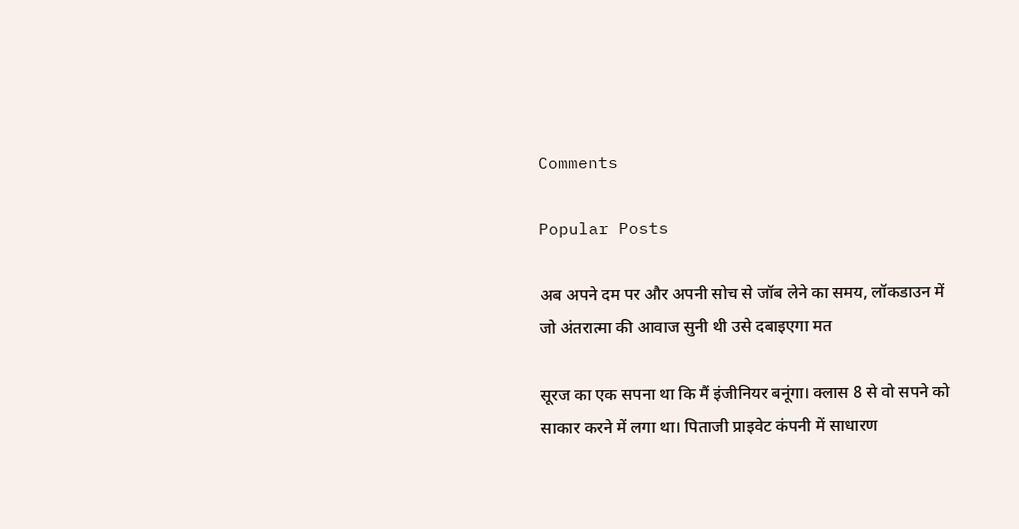Comments

Popular Posts

अब अपने दम पर और अपनी सोच से जॉब लेने का समय, लॉकडाउन में जो अंतरात्मा की आवाज सुनी थी उसे दबाइएगा मत

सूरज का एक सपना था कि मैं इंजीनियर बनूंगा। क्लास 8 से वो सपने को साकार करने में लगा था। पिताजी प्राइवेट कंपनी में साधारण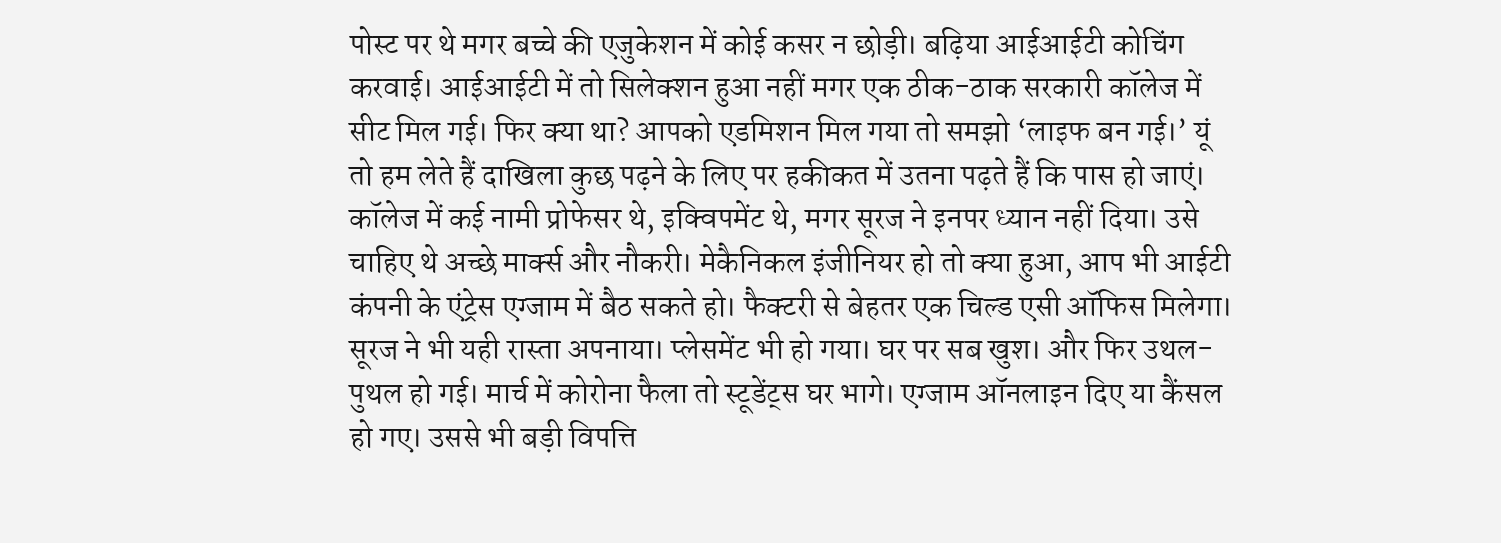पोस्ट पर थे मगर बच्चे की एजुकेशन में कोई कसर न छोड़ी। बढ़िया आईआईटी कोचिंग करवाई। आईआईटी में तो सिलेक्शन हुआ नहीं मगर एक ठीक-ठाक सरकारी कॉलेज में सीट मिल गई। फिर क्या था? आपको एडमिशन मिल गया तो समझो ‘लाइफ बन गई।’ यूं तो हम लेते हैं दाखिला कुछ पढ़ने के लिए पर हकीकत में उतना पढ़ते हैं कि पास हो जाएं। कॉलेज में कई नामी प्रोफेसर थे, इक्विपमेंट थे, मगर सूरज ने इनपर ध्यान नहीं दिया। उसे चाहिए थे अच्छे मार्क्स और नौकरी। मेकैनिकल इंजीनियर हो तो क्या हुआ, आप भी आईटी कंपनी के एंट्रेस एग्जाम में बैठ सकते हो। फैक्टरी से बेहतर एक चिल्ड एसी ऑफिस मिलेगा। सूरज ने भी यही रास्ता अपनाया। प्लेसमेंट भी हो गया। घर पर सब खुश। और फिर उथल-पुथल हो गई। मार्च में कोरोना फैला तो स्टूडेंट्स घर भागे। एग्जाम ऑनलाइन दिए या कैंसल हो गए। उससे भी बड़ी विपत्ति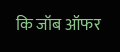कि जॉब ऑफर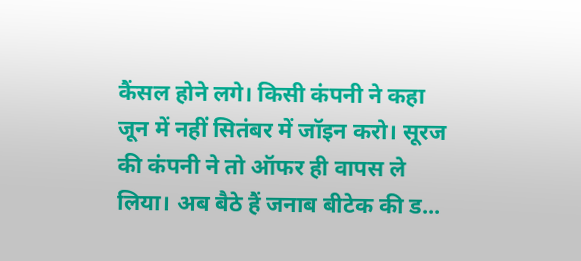कैंसल होने लगे। किसी कंपनी ने कहा जून में नहीं सितंबर में जॉइन करो। सूरज की कंपनी ने तो ऑफर ही वापस ले लिया। अब बैठे हैं जनाब बीटेक की ड...